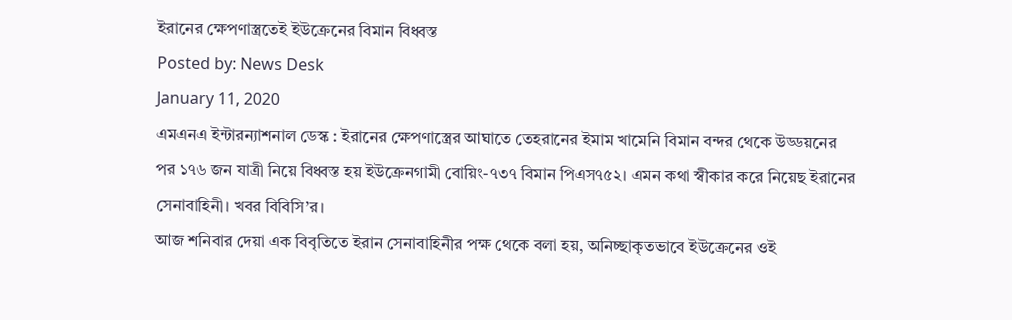ইরানের ক্ষেপণাস্ত্রতেই ইউক্রেনের বিমান বিধ্বস্ত
Posted by: News Desk
January 11, 2020
এমএনএ ইন্টারন্যাশনাল ডেস্ক : ইরানের ক্ষেপণাস্ত্রের আঘাতে তেহরানের ইমাম খামেনি বিমান বন্দর থেকে উড্ডয়নের পর ১৭৬ জন যাত্রী নিয়ে বিধ্বস্ত হয় ইউক্রেনগামী বোয়িং-৭৩৭ বিমান পিএস৭৫২। এমন কথা স্বীকার করে নিয়েছ ইরানের সেনাবাহিনী। খবর বিবিসি’র।
আজ শনিবার দেয়া এক বিবৃতিতে ইরান সেনাবাহিনীর পক্ষ থেকে বলা হয়, অনিচ্ছাকৃতভাবে ইউক্রেনের ওই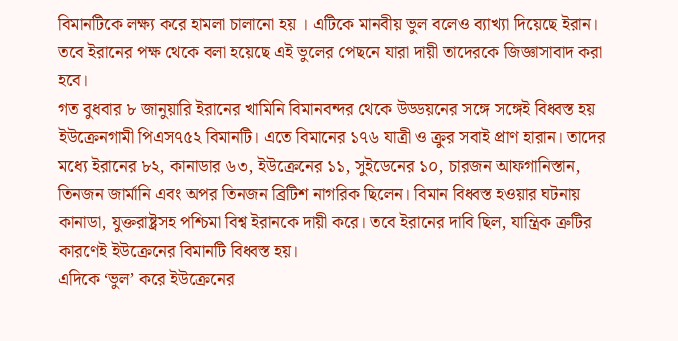বিমানটিকে লক্ষ্য করে হামলা চালানো হয় । এটিকে মানবীয় ভুল বলেও ব্যাখ্যা দিয়েছে ইরান। তবে ইরানের পক্ষ থেকে বলা হয়েছে এই ভুলের পেছনে যারা দায়ী তাদেরকে জিজ্ঞাসাবাদ করা হবে।
গত বুধবার ৮ জানুয়ারি ইরানের খামিনি বিমানবন্দর থেকে উড্ডয়নের সঙ্গে সঙ্গেই বিধ্বস্ত হয় ইউক্রেনগামী পিএস৭৫২ বিমানটি। এতে বিমানের ১৭৬ যাত্রী ও ক্রুর সবাই প্রাণ হারান। তাদের মধ্যে ইরানের ৮২, কানাডার ৬৩, ইউক্রেনের ১১, সুইডেনের ১০, চারজন আফগানিস্তান, তিনজন জার্মানি এবং অপর তিনজন ব্রিটিশ নাগরিক ছিলেন। বিমান বিধ্বস্ত হওয়ার ঘটনায় কানাডা, যুক্তরাষ্ট্রসহ পশ্চিমা বিশ্ব ইরানকে দায়ী করে। তবে ইরানের দাবি ছিল, যান্ত্রিক ত্রুটির কারণেই ইউক্রেনের বিমানটি বিধ্বস্ত হয়।
এদিকে ‘ভুল’ করে ইউক্রেনের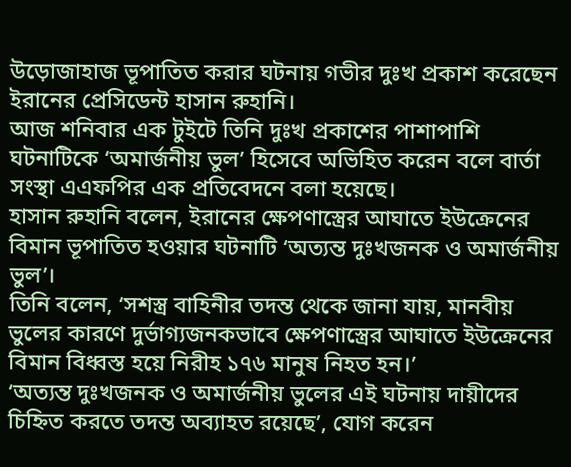উড়োজাহাজ ভূপাতিত করার ঘটনায় গভীর দুঃখ প্রকাশ করেছেন ইরানের প্রেসিডেন্ট হাসান রুহানি।
আজ শনিবার এক টুইটে তিনি দুঃখ প্রকাশের পাশাপাশি ঘটনাটিকে ‘অমার্জনীয় ভুল’ হিসেবে অভিহিত করেন বলে বার্তা সংস্থা এএফপির এক প্রতিবেদনে বলা হয়েছে।
হাসান রুহানি বলেন, ইরানের ক্ষেপণাস্ত্রের আঘাতে ইউক্রেনের বিমান ভূপাতিত হওয়ার ঘটনাটি ‘অত্যন্ত দুঃখজনক ও অমার্জনীয় ভুল’।
তিনি বলেন, ‘সশস্ত্র বাহিনীর তদন্ত থেকে জানা যায়, মানবীয় ভুলের কারণে দুর্ভাগ্যজনকভাবে ক্ষেপণাস্ত্রের আঘাতে ইউক্রেনের বিমান বিধ্বস্ত হয়ে নিরীহ ১৭৬ মানুষ নিহত হন।’
‘অত্যন্ত দুঃখজনক ও অমার্জনীয় ভুলের এই ঘটনায় দায়ীদের চিহ্নিত করতে তদন্ত অব্যাহত রয়েছে’, যোগ করেন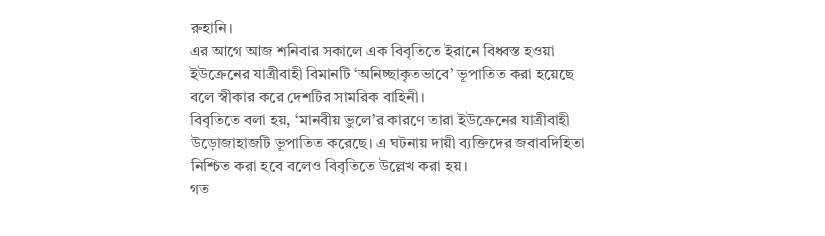রুহানি।
এর আগে আজ শনিবার সকালে এক বিবৃতিতে ইরানে বিধ্বস্ত হওয়া ইউক্রেনের যাত্রীবাহী বিমানটি ‘অনিচ্ছাকৃতভাবে’ ভূপাতিত করা হয়েছে বলে স্বীকার করে দেশটির সামরিক বাহিনী।
বিবৃতিতে বলা হয়, ‘মানবীয় ভুলে’র কারণে তারা ইউক্রেনের যাত্রীবাহী উড়োজাহাজটি ভূপাতিত করেছে। এ ঘটনায় দায়ী ব্যক্তিদের জবাবদিহিতা নিশ্চিত করা হবে বলেও বিবৃতিতে উল্লেখ করা হয়।
গত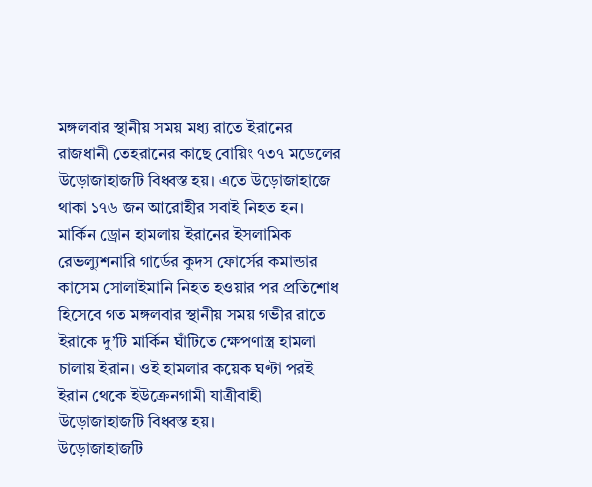মঙ্গলবার স্থানীয় সময় মধ্য রাতে ইরানের রাজধানী তেহরানের কাছে বোয়িং ৭৩৭ মডেলের উড়োজাহাজটি বিধ্বস্ত হয়। এতে উড়োজাহাজে থাকা ১৭৬ জন আরোহীর সবাই নিহত হন।
মার্কিন ড্রোন হামলায় ইরানের ইসলামিক রেভল্যুশনারি গার্ডের কুদস ফোর্সের কমান্ডার কাসেম সোলাইমানি নিহত হওয়ার পর প্রতিশোধ হিসেবে গত মঙ্গলবার স্থানীয় সময় গভীর রাতে ইরাকে দু’টি মার্কিন ঘাঁটিতে ক্ষেপণাস্ত্র হামলা চালায় ইরান। ওই হামলার কয়েক ঘণ্টা পরই ইরান থেকে ইউক্রেনগামী যাত্রীবাহী উড়োজাহাজটি বিধ্বস্ত হয়।
উড়োজাহাজটি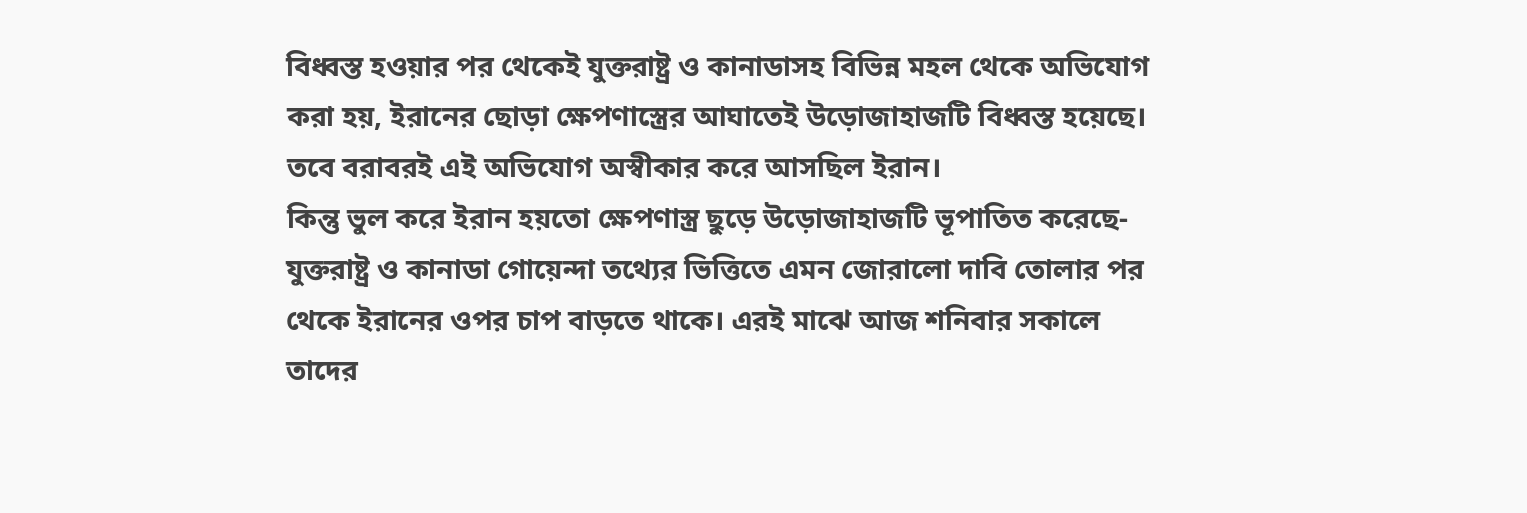বিধ্বস্ত হওয়ার পর থেকেই যুক্তরাষ্ট্র ও কানাডাসহ বিভিন্ন মহল থেকে অভিযোগ করা হয়, ইরানের ছোড়া ক্ষেপণাস্ত্রের আঘাতেই উড়োজাহাজটি বিধ্বস্ত হয়েছে। তবে বরাবরই এই অভিযোগ অস্বীকার করে আসছিল ইরান।
কিন্তু ভুল করে ইরান হয়তো ক্ষেপণাস্ত্র ছুড়ে উড়োজাহাজটি ভূপাতিত করেছে- যুক্তরাষ্ট্র ও কানাডা গোয়েন্দা তথ্যের ভিত্তিতে এমন জোরালো দাবি তোলার পর থেকে ইরানের ওপর চাপ বাড়তে থাকে। এরই মাঝে আজ শনিবার সকালে তাদের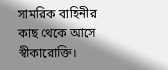সামরিক বাহিনীর কাছ থেকে আসে স্বীকারোক্তি।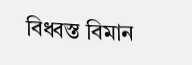বিধ্বস্ত বিমান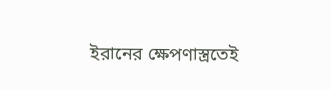ইরানের ক্ষেপণাস্ত্রতেই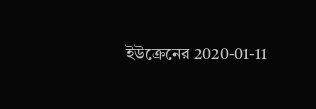ইউক্রেনের 2020-01-11